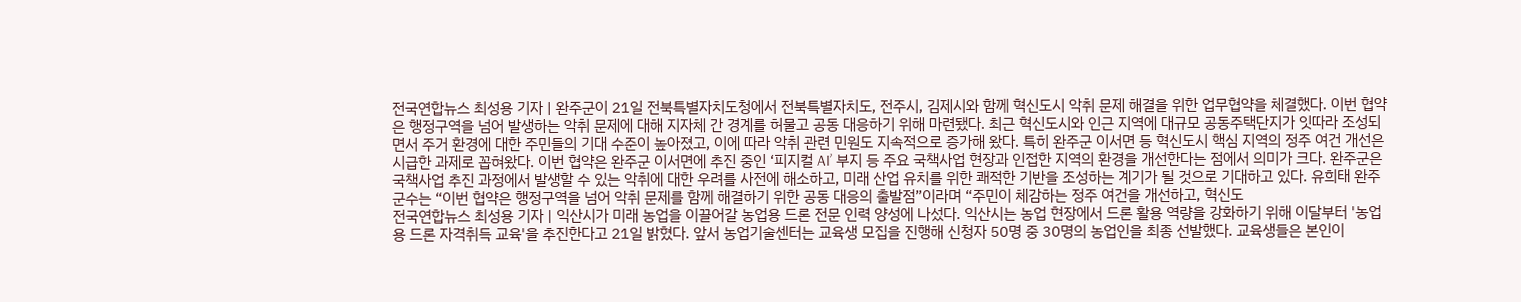전국연합뉴스 최성용 기자 | 완주군이 21일 전북특별자치도청에서 전북특별자치도, 전주시, 김제시와 함께 혁신도시 악취 문제 해결을 위한 업무협약을 체결했다. 이번 협약은 행정구역을 넘어 발생하는 악취 문제에 대해 지자체 간 경계를 허물고 공동 대응하기 위해 마련됐다. 최근 혁신도시와 인근 지역에 대규모 공동주택단지가 잇따라 조성되면서 주거 환경에 대한 주민들의 기대 수준이 높아졌고, 이에 따라 악취 관련 민원도 지속적으로 증가해 왔다. 특히 완주군 이서면 등 혁신도시 핵심 지역의 정주 여건 개선은 시급한 과제로 꼽혀왔다. 이번 협약은 완주군 이서면에 추진 중인 ‘피지컬 AI’ 부지 등 주요 국책사업 현장과 인접한 지역의 환경을 개선한다는 점에서 의미가 크다. 완주군은 국책사업 추진 과정에서 발생할 수 있는 악취에 대한 우려를 사전에 해소하고, 미래 산업 유치를 위한 쾌적한 기반을 조성하는 계기가 될 것으로 기대하고 있다. 유희태 완주군수는 “이번 협약은 행정구역을 넘어 악취 문제를 함께 해결하기 위한 공동 대응의 출발점”이라며 “주민이 체감하는 정주 여건을 개선하고, 혁신도
전국연합뉴스 최성용 기자 | 익산시가 미래 농업을 이끌어갈 농업용 드론 전문 인력 양성에 나섰다. 익산시는 농업 현장에서 드론 활용 역량을 강화하기 위해 이달부터 '농업용 드론 자격취득 교육'을 추진한다고 21일 밝혔다. 앞서 농업기술센터는 교육생 모집을 진행해 신청자 50명 중 30명의 농업인을 최종 선발했다. 교육생들은 본인이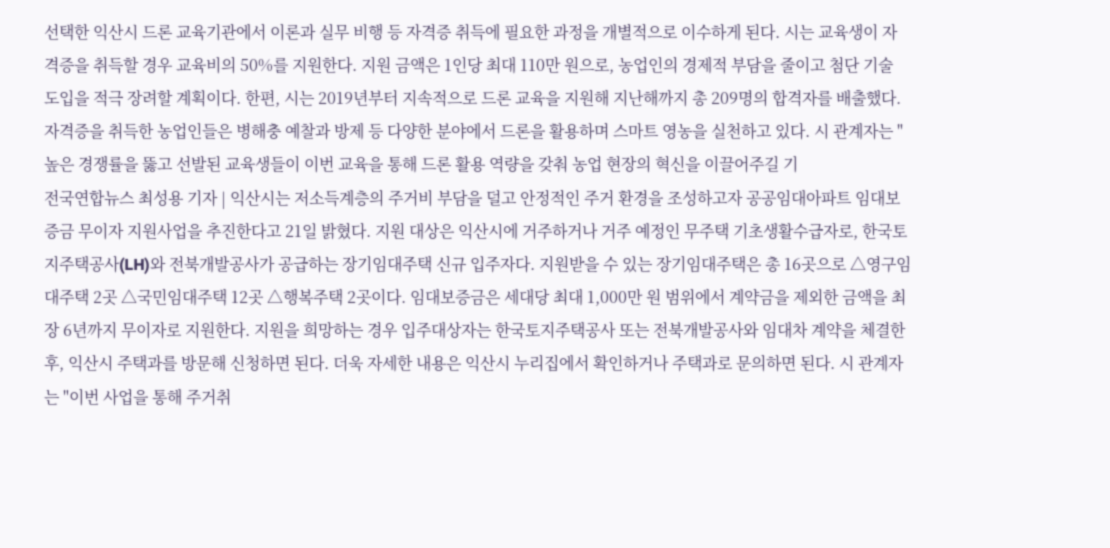선택한 익산시 드론 교육기관에서 이론과 실무 비행 등 자격증 취득에 필요한 과정을 개별적으로 이수하게 된다. 시는 교육생이 자격증을 취득할 경우 교육비의 50%를 지원한다. 지원 금액은 1인당 최대 110만 원으로, 농업인의 경제적 부담을 줄이고 첨단 기술 도입을 적극 장려할 계획이다. 한편, 시는 2019년부터 지속적으로 드론 교육을 지원해 지난해까지 총 209명의 합격자를 배출했다. 자격증을 취득한 농업인들은 병해충 예찰과 방제 등 다양한 분야에서 드론을 활용하며 스마트 영농을 실천하고 있다. 시 관계자는 "높은 경쟁률을 뚫고 선발된 교육생들이 이번 교육을 통해 드론 활용 역량을 갖춰 농업 현장의 혁신을 이끌어주길 기
전국연합뉴스 최성용 기자 | 익산시는 저소득계층의 주거비 부담을 덜고 안정적인 주거 환경을 조성하고자 공공임대아파트 임대보증금 무이자 지원사업을 추진한다고 21일 밝혔다. 지원 대상은 익산시에 거주하거나 거주 예정인 무주택 기초생활수급자로, 한국토지주택공사(LH)와 전북개발공사가 공급하는 장기임대주택 신규 입주자다. 지원받을 수 있는 장기임대주택은 총 16곳으로 △영구임대주택 2곳 △국민임대주택 12곳 △행복주택 2곳이다. 임대보증금은 세대당 최대 1,000만 원 범위에서 계약금을 제외한 금액을 최장 6년까지 무이자로 지원한다. 지원을 희망하는 경우 입주대상자는 한국토지주택공사 또는 전북개발공사와 임대차 계약을 체결한 후, 익산시 주택과를 방문해 신청하면 된다. 더욱 자세한 내용은 익산시 누리집에서 확인하거나 주택과로 문의하면 된다. 시 관계자는 "이번 사업을 통해 주거취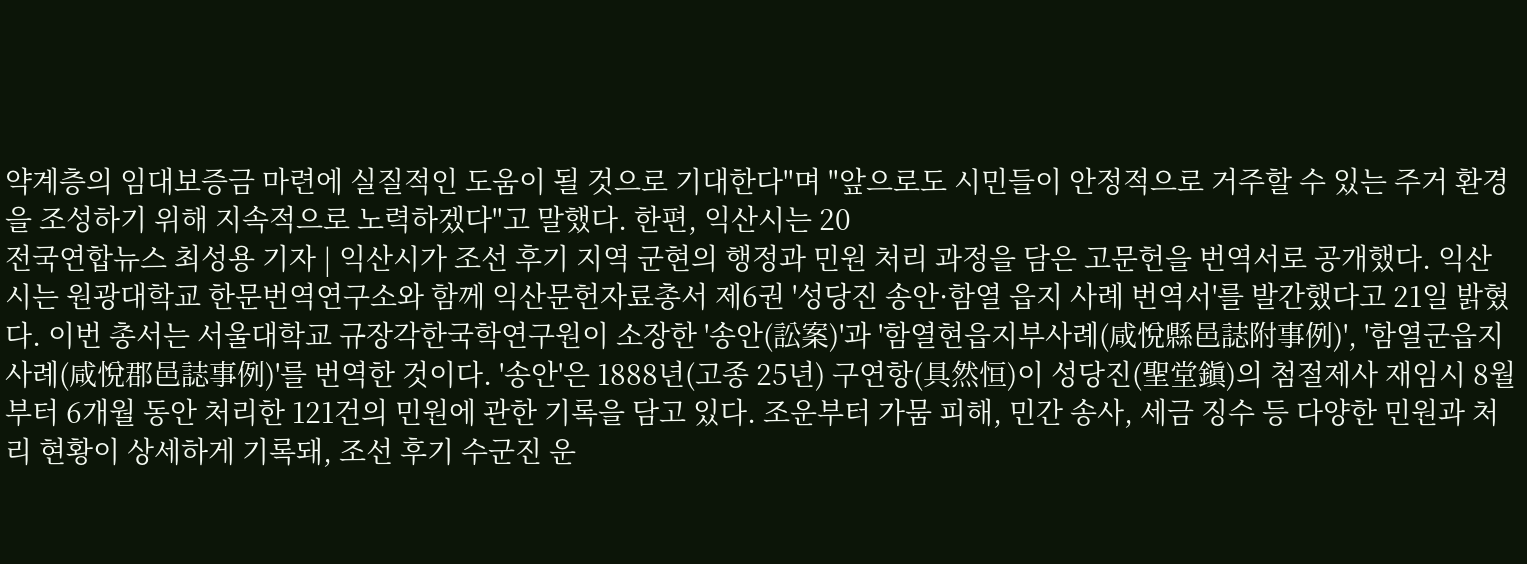약계층의 임대보증금 마련에 실질적인 도움이 될 것으로 기대한다"며 "앞으로도 시민들이 안정적으로 거주할 수 있는 주거 환경을 조성하기 위해 지속적으로 노력하겠다"고 말했다. 한편, 익산시는 20
전국연합뉴스 최성용 기자 | 익산시가 조선 후기 지역 군현의 행정과 민원 처리 과정을 담은 고문헌을 번역서로 공개했다. 익산시는 원광대학교 한문번역연구소와 함께 익산문헌자료총서 제6권 '성당진 송안·함열 읍지 사례 번역서'를 발간했다고 21일 밝혔다. 이번 총서는 서울대학교 규장각한국학연구원이 소장한 '송안(訟案)'과 '함열현읍지부사례(咸悅縣邑誌附事例)', '함열군읍지사례(咸悅郡邑誌事例)'를 번역한 것이다. '송안'은 1888년(고종 25년) 구연항(具然恒)이 성당진(聖堂鎭)의 첨절제사 재임시 8월부터 6개월 동안 처리한 121건의 민원에 관한 기록을 담고 있다. 조운부터 가뭄 피해, 민간 송사, 세금 징수 등 다양한 민원과 처리 현황이 상세하게 기록돼, 조선 후기 수군진 운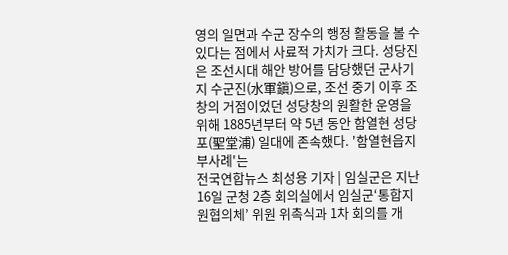영의 일면과 수군 장수의 행정 활동을 볼 수 있다는 점에서 사료적 가치가 크다. 성당진은 조선시대 해안 방어를 담당했던 군사기지 수군진(水軍鎭)으로, 조선 중기 이후 조창의 거점이었던 성당창의 원활한 운영을 위해 1885년부터 약 5년 동안 함열현 성당포(聖堂浦) 일대에 존속했다. '함열현읍지부사례'는
전국연합뉴스 최성용 기자 | 임실군은 지난 16일 군청 2층 회의실에서 임실군‘통합지원협의체’ 위원 위촉식과 1차 회의를 개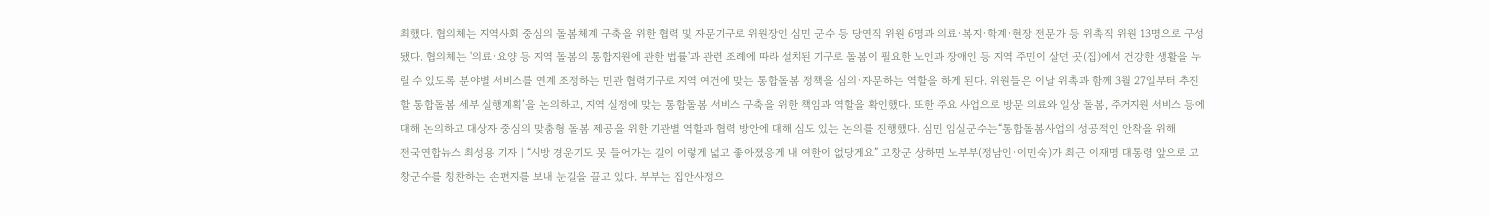최했다. 협의체는 지역사회 중심의 돌봄체계 구축을 위한 협력 및 자문기구로 위원장인 심민 군수 등 당연직 위원 6명과 의료·복지·학계·현장 전문가 등 위촉직 위원 13명으로 구성됐다. 협의체는 '의료·요양 등 지역 돌봄의 통합지원에 관한 법률'과 관련 조례에 따라 설치된 기구로 돌봄이 필요한 노인과 장애인 등 지역 주민이 살던 곳(집)에서 건강한 생활을 누릴 수 있도록 분야별 서비스를 연계 조정하는 민관 협력기구로 지역 여건에 맞는 통합돌봄 정책을 심의·자문하는 역할을 하게 된다. 위원들은 이날 위촉과 함께 3월 27일부터 추진할 통합돌봄 세부 실행계획’을 논의하고, 지역 실정에 맞는 통합돌봄 서비스 구축을 위한 책임과 역할을 확인했다. 또한 주요 사업으로 방문 의료와 일상 돌봄, 주거지원 서비스 등에 대해 논의하고 대상자 중심의 맞춤형 돌봄 제공을 위한 기관별 역할과 협력 방안에 대해 심도 있는 논의를 진행했다. 심민 임실군수는“통합돌봄사업의 성공적인 안착을 위해
전국연합뉴스 최성용 기자 | “시방 경운기도 못 들어가는 길이 이렇게 넓고 좋아졌응게 내 여한이 없당게요” 고창군 상하면 노부부(정남인·이민숙)가 최근 이재명 대통령 앞으로 고창군수를 칭찬하는 손편지를 보내 눈길을 끌고 있다. 부부는 집안사정으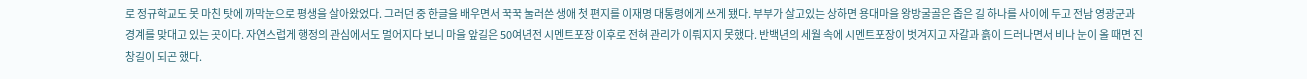로 정규학교도 못 마친 탓에 까막눈으로 평생을 살아왔었다. 그러던 중 한글을 배우면서 꾹꾹 눌러쓴 생애 첫 편지를 이재명 대통령에게 쓰게 됐다. 부부가 살고있는 상하면 용대마을 왕방굴골은 좁은 길 하나를 사이에 두고 전남 영광군과 경계를 맞대고 있는 곳이다. 자연스럽게 행정의 관심에서도 멀어지다 보니 마을 앞길은 50여년전 시멘트포장 이후로 전혀 관리가 이뤄지지 못했다. 반백년의 세월 속에 시멘트포장이 벗겨지고 자갈과 흙이 드러나면서 비나 눈이 올 때면 진창길이 되곤 했다.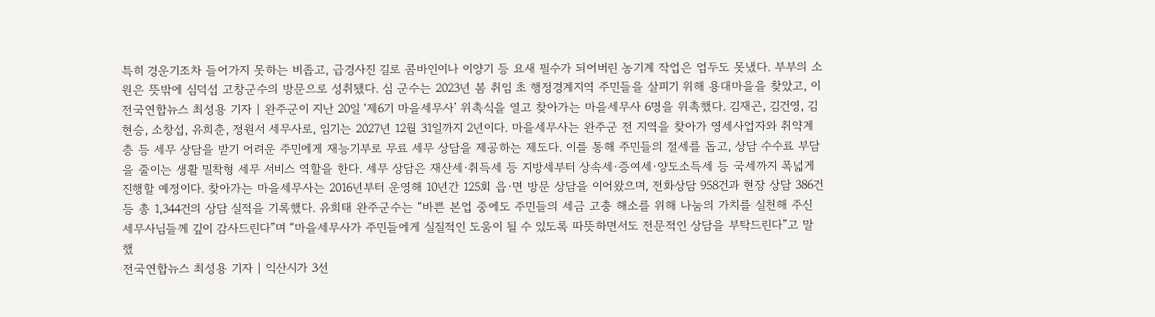특히 경운기조차 들어가지 못하는 비좁고, 급경사진 길로 콤바인이나 이양기 등 요새 필수가 되어버린 농기계 작업은 엄두도 못냈다. 부부의 소원은 뜻밖에 심덕섭 고창군수의 방문으로 성취됐다. 심 군수는 2023년 봄 취임 초 행정경계지역 주민들을 살피기 위해 용대마을을 찾았고, 이
전국연합뉴스 최성용 기자 | 완주군이 지난 20일 ‘제6기 마을세무사’ 위촉식을 열고 찾아가는 마을세무사 6명을 위촉했다. 김재곤, 김건영, 김현승, 소창섭, 유희춘, 정원서 세무사로, 임기는 2027년 12월 31일까지 2년이다. 마을세무사는 완주군 전 지역을 찾아가 영세사업자와 취약계층 등 세무 상담을 받기 어려운 주민에게 재능기부로 무료 세무 상담을 제공하는 제도다. 이를 통해 주민들의 절세를 돕고, 상담 수수료 부담을 줄이는 생활 밀착형 세무 서비스 역할을 한다. 세무 상담은 재산세·취득세 등 지방세부터 상속세·증여세·양도소득세 등 국세까지 폭넓게 진행할 예정이다. 찾아가는 마을세무사는 2016년부터 운영해 10년간 125회 읍·면 방문 상담을 이어왔으며, 전화상담 958건과 현장 상담 386건 등 총 1,344건의 상담 실적을 기록했다. 유희태 완주군수는 “바쁜 본업 중에도 주민들의 세금 고충 해소를 위해 나눔의 가치를 실천해 주신 세무사님들께 깊이 감사드린다”며 “마을세무사가 주민들에게 실질적인 도움이 될 수 있도록 따뜻하면서도 전문적인 상담을 부탁드린다”고 말했
전국연합뉴스 최성용 기자 | 익산시가 3선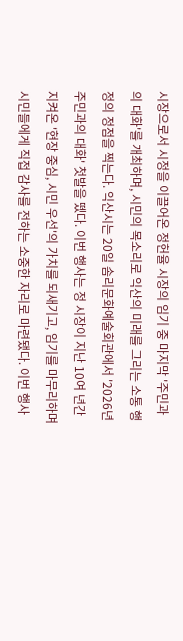시장으로서 시정을 이끌어온 정헌율 시장의 임기 중 마지막 '주민과의 대화'를 개최하며, 시민의 목소리로 익산의 미래를 그리는 소통 행정의 정점을 찍는다. 익산시는 20일 솜리문화예술회관에서 '2026년 주민과의 대화' 첫발을 뗐다. 이번 행사는 정 시장이 지난 10여 년간 지켜온 '현장 중심, 시민 우선'의 가치를 되새기고, 임기를 마무리하며 시민들에게 직접 감사를 전하는 소중한 자리로 마련됐다. 이번 행사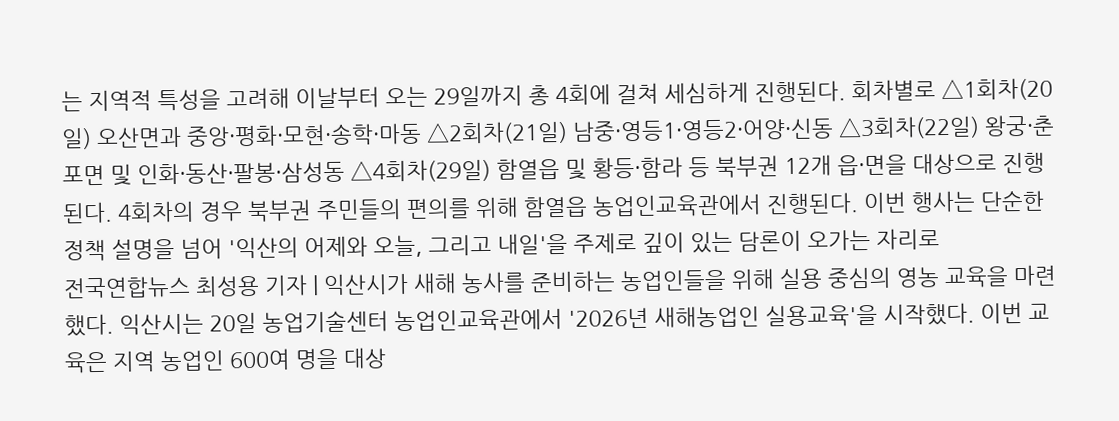는 지역적 특성을 고려해 이날부터 오는 29일까지 총 4회에 걸쳐 세심하게 진행된다. 회차별로 △1회차(20일) 오산면과 중앙·평화·모현·송학·마동 △2회차(21일) 남중·영등1·영등2·어양·신동 △3회차(22일) 왕궁·춘포면 및 인화·동산·팔봉·삼성동 △4회차(29일) 함열읍 및 황등·함라 등 북부권 12개 읍·면을 대상으로 진행된다. 4회차의 경우 북부권 주민들의 편의를 위해 함열읍 농업인교육관에서 진행된다. 이번 행사는 단순한 정책 설명을 넘어 '익산의 어제와 오늘, 그리고 내일'을 주제로 깊이 있는 담론이 오가는 자리로
전국연합뉴스 최성용 기자 | 익산시가 새해 농사를 준비하는 농업인들을 위해 실용 중심의 영농 교육을 마련했다. 익산시는 20일 농업기술센터 농업인교육관에서 '2026년 새해농업인 실용교육'을 시작했다. 이번 교육은 지역 농업인 600여 명을 대상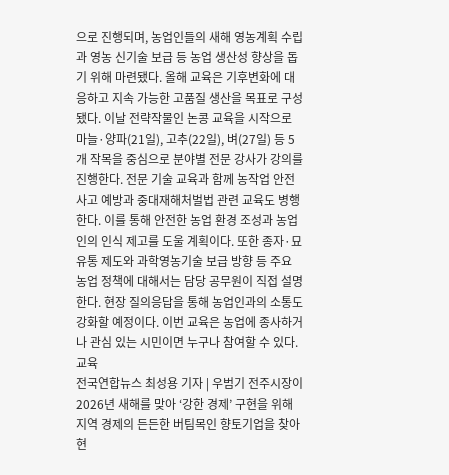으로 진행되며, 농업인들의 새해 영농계획 수립과 영농 신기술 보급 등 농업 생산성 향상을 돕기 위해 마련됐다. 올해 교육은 기후변화에 대응하고 지속 가능한 고품질 생산을 목표로 구성됐다. 이날 전략작물인 논콩 교육을 시작으로 마늘·양파(21일), 고추(22일), 벼(27일) 등 5개 작목을 중심으로 분야별 전문 강사가 강의를 진행한다. 전문 기술 교육과 함께 농작업 안전사고 예방과 중대재해처벌법 관련 교육도 병행한다. 이를 통해 안전한 농업 환경 조성과 농업인의 인식 제고를 도울 계획이다. 또한 종자·묘 유통 제도와 과학영농기술 보급 방향 등 주요 농업 정책에 대해서는 담당 공무원이 직접 설명한다. 현장 질의응답을 통해 농업인과의 소통도 강화할 예정이다. 이번 교육은 농업에 종사하거나 관심 있는 시민이면 누구나 참여할 수 있다. 교육
전국연합뉴스 최성용 기자 | 우범기 전주시장이 2026년 새해를 맞아 ‘강한 경제’ 구현을 위해 지역 경제의 든든한 버팀목인 향토기업을 찾아 현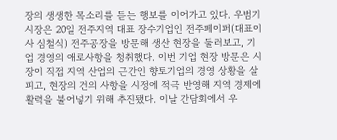장의 생생한 목소리를 듣는 행보를 이어가고 있다. 우범기 시장은 20일 전주지역 대표 장수기업인 전주페이퍼(대표이사 심철식) 전주공장을 방문해 생산 현장을 둘러보고, 기업 경영의 애로사항을 청취했다. 이번 기업 현장 방문은 시장이 직접 지역 산업의 근간인 향토기업의 경영 상황을 살피고, 현장의 건의 사항을 시정에 적극 반영해 지역 경제에 활력을 불어넣기 위해 추진됐다. 이날 간담회에서 우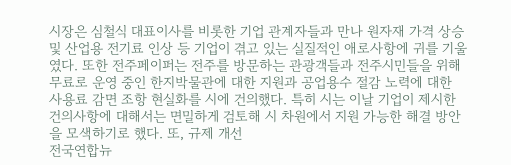시장은 심철식 대표이사를 비롯한 기업 관계자들과 만나 원자재 가격 상승 및 산업용 전기료 인상 등 기업이 겪고 있는 실질적인 애로사항에 귀를 기울였다. 또한 전주페이퍼는 전주를 방문하는 관광객들과 전주시민들을 위해 무료로 운영 중인 한지박물관에 대한 지원과 공업용수 절감 노력에 대한 사용료 감면 조항 현실화를 시에 건의했다. 특히 시는 이날 기업이 제시한 건의사항에 대해서는 면밀하게 검토해 시 차원에서 지원 가능한 해결 방안을 모색하기로 했다. 또, 규제 개선
전국연합뉴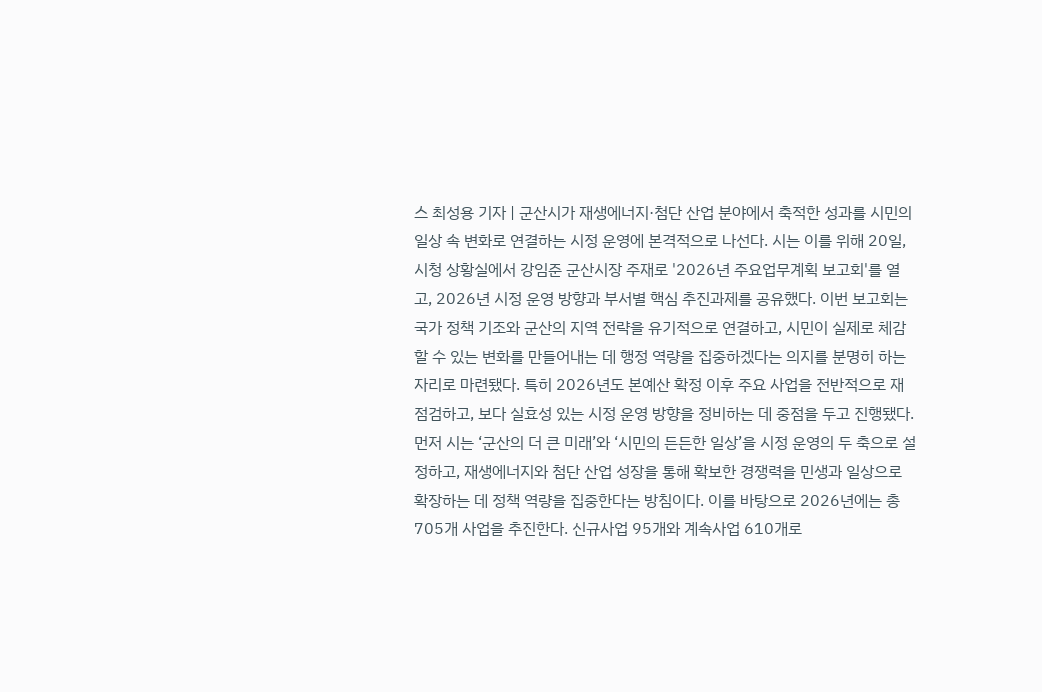스 최성용 기자 | 군산시가 재생에너지·첨단 산업 분야에서 축적한 성과를 시민의 일상 속 변화로 연결하는 시정 운영에 본격적으로 나선다. 시는 이를 위해 20일, 시청 상황실에서 강임준 군산시장 주재로 '2026년 주요업무계획 보고회'를 열고, 2026년 시정 운영 방향과 부서별 핵심 추진과제를 공유했다. 이번 보고회는 국가 정책 기조와 군산의 지역 전략을 유기적으로 연결하고, 시민이 실제로 체감할 수 있는 변화를 만들어내는 데 행정 역량을 집중하겠다는 의지를 분명히 하는 자리로 마련됐다. 특히 2026년도 본예산 확정 이후 주요 사업을 전반적으로 재점검하고, 보다 실효성 있는 시정 운영 방향을 정비하는 데 중점을 두고 진행됐다. 먼저 시는 ‘군산의 더 큰 미래’와 ‘시민의 든든한 일상’을 시정 운영의 두 축으로 설정하고, 재생에너지와 첨단 산업 성장을 통해 확보한 경쟁력을 민생과 일상으로 확장하는 데 정책 역량을 집중한다는 방침이다. 이를 바탕으로 2026년에는 총 705개 사업을 추진한다. 신규사업 95개와 계속사업 610개로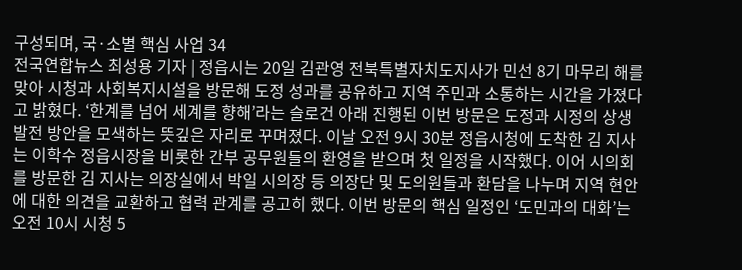구성되며, 국·소별 핵심 사업 34
전국연합뉴스 최성용 기자 | 정읍시는 20일 김관영 전북특별자치도지사가 민선 8기 마무리 해를 맞아 시청과 사회복지시설을 방문해 도정 성과를 공유하고 지역 주민과 소통하는 시간을 가졌다고 밝혔다. ‘한계를 넘어 세계를 향해’라는 슬로건 아래 진행된 이번 방문은 도정과 시정의 상생 발전 방안을 모색하는 뜻깊은 자리로 꾸며졌다. 이날 오전 9시 30분 정읍시청에 도착한 김 지사는 이학수 정읍시장을 비롯한 간부 공무원들의 환영을 받으며 첫 일정을 시작했다. 이어 시의회를 방문한 김 지사는 의장실에서 박일 시의장 등 의장단 및 도의원들과 환담을 나누며 지역 현안에 대한 의견을 교환하고 협력 관계를 공고히 했다. 이번 방문의 핵심 일정인 ‘도민과의 대화’는 오전 10시 시청 5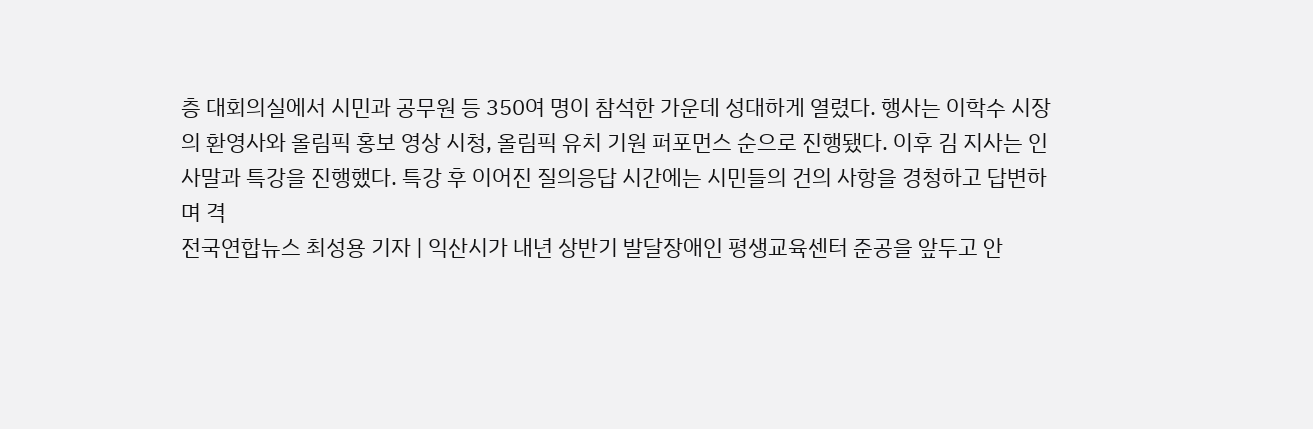층 대회의실에서 시민과 공무원 등 350여 명이 참석한 가운데 성대하게 열렸다. 행사는 이학수 시장의 환영사와 올림픽 홍보 영상 시청, 올림픽 유치 기원 퍼포먼스 순으로 진행됐다. 이후 김 지사는 인사말과 특강을 진행했다. 특강 후 이어진 질의응답 시간에는 시민들의 건의 사항을 경청하고 답변하며 격
전국연합뉴스 최성용 기자 | 익산시가 내년 상반기 발달장애인 평생교육센터 준공을 앞두고 안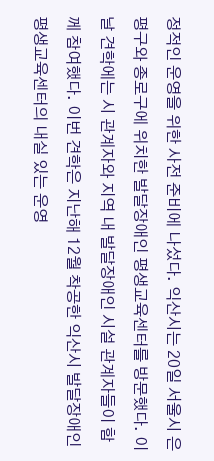정적인 운영을 위한 사전 준비에 나섰다. 익산시는 20일 서울시 은평구와 종로구에 위치한 발달장애인 평생교육센터를 방문했다. 이날 견학에는 시 관계자와 지역 내 발달장애인 시설 관계자들이 함께 참여했다. 이번 견학은 지난해 12월 착공한 익산시 발달장애인 평생교육센터의 내실 있는 운영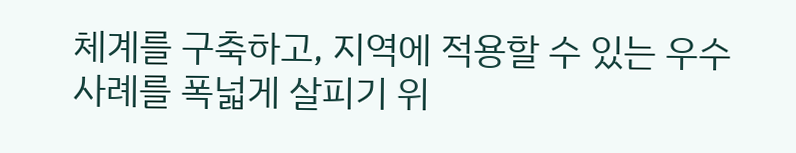체계를 구축하고, 지역에 적용할 수 있는 우수 사례를 폭넓게 살피기 위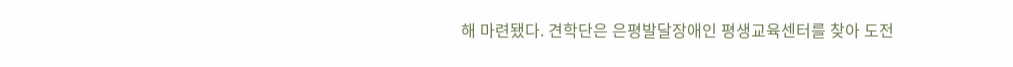해 마련됐다. 견학단은 은평발달장애인 평생교육센터를 찾아 도전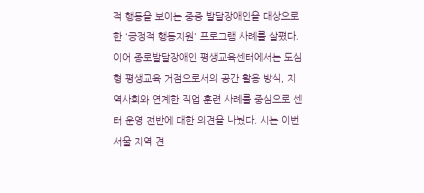적 행동을 보이는 중증 발달장애인을 대상으로 한 '긍정적 행동지원' 프로그램 사례를 살폈다. 이어 종로발달장애인 평생교육센터에서는 도심형 평생교육 거점으로서의 공간 활용 방식, 지역사회와 연계한 직업 훈련 사례를 중심으로 센터 운영 전반에 대한 의견을 나눴다. 시는 이번 서울 지역 견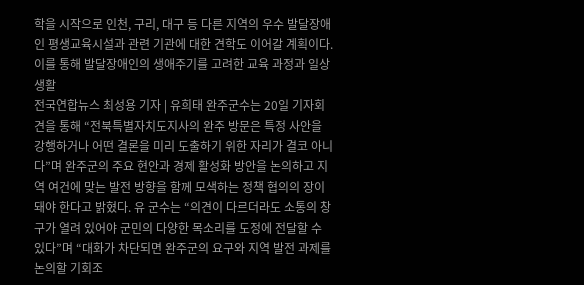학을 시작으로 인천, 구리, 대구 등 다른 지역의 우수 발달장애인 평생교육시설과 관련 기관에 대한 견학도 이어갈 계획이다. 이를 통해 발달장애인의 생애주기를 고려한 교육 과정과 일상생활
전국연합뉴스 최성용 기자 | 유희태 완주군수는 20일 기자회견을 통해 “전북특별자치도지사의 완주 방문은 특정 사안을 강행하거나 어떤 결론을 미리 도출하기 위한 자리가 결코 아니다”며 완주군의 주요 현안과 경제 활성화 방안을 논의하고 지역 여건에 맞는 발전 방향을 함께 모색하는 정책 협의의 장이 돼야 한다고 밝혔다. 유 군수는 “의견이 다르더라도 소통의 창구가 열려 있어야 군민의 다양한 목소리를 도정에 전달할 수 있다”며 “대화가 차단되면 완주군의 요구와 지역 발전 과제를 논의할 기회조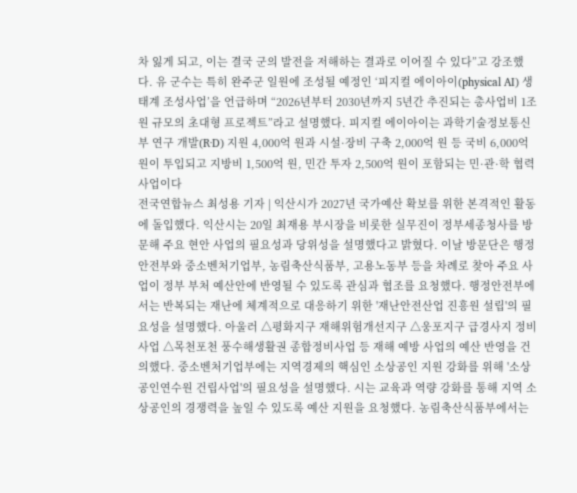차 잃게 되고, 이는 결국 군의 발전을 저해하는 결과로 이어질 수 있다”고 강조했다. 유 군수는 특히 완주군 일원에 조성될 예정인 ‘피지컬 에이아이(physical AI) 생태계 조성사업’을 언급하며 “2026년부터 2030년까지 5년간 추진되는 총사업비 1조 원 규모의 초대형 프로젝트”라고 설명했다. 피지컬 에이아이는 과학기술정보통신부 연구 개발(R·D) 지원 4,000억 원과 시설·장비 구축 2,000억 원 등 국비 6,000억 원이 투입되고 지방비 1,500억 원, 민간 투자 2,500억 원이 포함되는 민·관·학 협력 사업이다
전국연합뉴스 최성용 기자 | 익산시가 2027년 국가예산 확보를 위한 본격적인 활동에 돌입했다. 익산시는 20일 최재용 부시장을 비롯한 실무진이 정부세종청사를 방문해 주요 현안 사업의 필요성과 당위성을 설명했다고 밝혔다. 이날 방문단은 행정안전부와 중소벤처기업부, 농림축산식품부, 고용노동부 등을 차례로 찾아 주요 사업이 정부 부처 예산안에 반영될 수 있도록 관심과 협조를 요청했다. 행정안전부에서는 반복되는 재난에 체계적으로 대응하기 위한 '재난안전산업 진흥원 설립'의 필요성을 설명했다. 아울러 △평화지구 재해위험개선지구 △웅포지구 급경사지 정비사업 △목천포천 풍수해생활권 종합정비사업 등 재해 예방 사업의 예산 반영을 건의했다. 중소벤처기업부에는 지역경제의 핵심인 소상공인 지원 강화를 위해 '소상공인연수원 건립사업'의 필요성을 설명했다. 시는 교육과 역량 강화를 통해 지역 소상공인의 경쟁력을 높일 수 있도록 예산 지원을 요청했다. 농림축산식품부에서는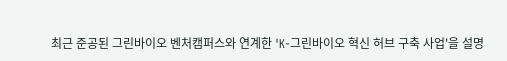최근 준공된 그린바이오 벤처캠퍼스와 연계한 'K-그린바이오 혁신 허브 구축 사업'을 설명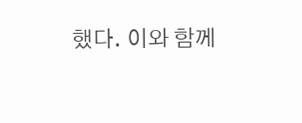했다. 이와 함께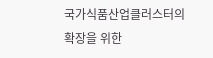국가식품산업클러스터의 확장을 위한